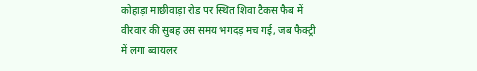कोहाड़ा माछीवाड़ा रोड पर स्थित शिवा टैकस फैब में वीरवार की सुबह उस समय भगदड़ मच गई, जब फैक्ट्री में लगा ब्वायलर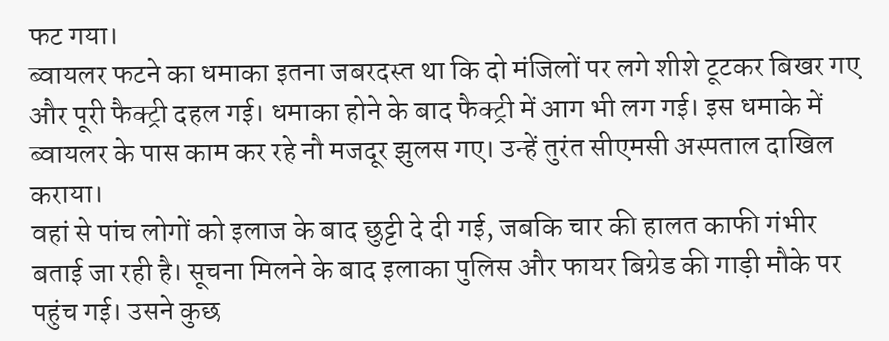फट गया।
ब्वायलर फटने का धमाका इतना जबरदस्त था कि दो मंजिलों पर लगे शीशे टूटकर बिखर गए और पूरी फैक्ट्री दहल गई। धमाका होने के बाद फैक्ट्री में आग भी लग गई। इस धमाके में ब्वायलर के पास काम कर रहे नौ मजदूर झुलस गए। उन्हें तुरंत सीएमसी अस्पताल दाखिल कराया।
वहां से पांच लोगों को इलाज के बाद छुट्टी दे दी गई, जबकि चार की हालत काफी गंभीर बताई जा रही है। सूचना मिलने के बाद इलाका पुलिस और फायर बिग्रेड की गाड़ी मौके पर पहुंच गई। उसने कुछ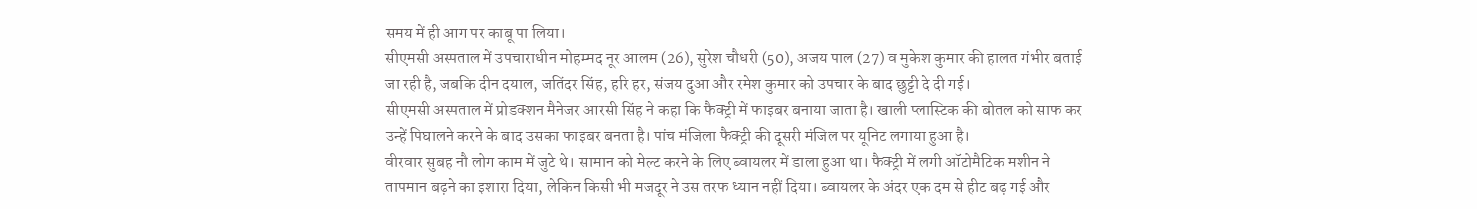समय में ही आग पर काबू पा लिया।
सीएमसी अस्पताल में उपचाराधीन मोहम्मद नूर आलम (26), सुरेश चौधरी (50), अजय पाल (27) व मुकेश कुमार की हालत गंभीर बताई जा रही है, जबकि दीन दयाल, जतिंदर सिंह, हरि हर, संजय दुआ और रमेश कुमार को उपचार के बाद छुट्टी दे दी गई।
सीएमसी अस्पताल में प्रोडक्शन मैनेजर आरसी सिंह ने कहा कि फैक्ट्री में फाइबर बनाया जाता है। खाली प्लास्टिक की बोतल को साफ कर उन्हें पिघालने करने के बाद उसका फाइबर बनता है। पांच मंजिला फैक्ट्री की दूसरी मंजिल पर यूनिट लगाया हुआ है।
वीरवार सुबह नौ लोग काम में जुटे थे। सामान को मेल्ट करने के लिए ब्वायलर में डाला हुआ था। फैक्ट्री में लगी ऑटोमैटिक मशीन ने तापमान बढ़ने का इशारा दिया, लेकिन किसी भी मजदूर ने उस तरफ ध्यान नहीं दिया। ब्वायलर के अंदर एक दम से हीट बढ़ गई और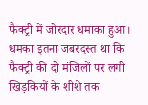फैक्ट्री में जोरदार धमाका हुआ। धमका इतना जबरदस्त था कि फैक्ट्री की दो मंजिलों पर लगी खिड़कियों के शीशे तक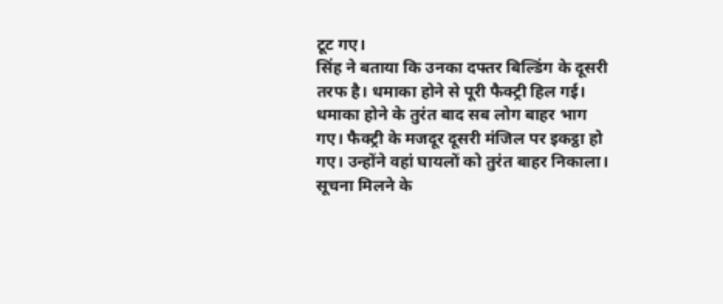टूट गए।
सिंह ने बताया कि उनका दफ्तर बिल्डिंग के दूसरी तरफ है। धमाका होने से पूरी फैक्ट्री हिल गई। धमाका होने के तुरंत बाद सब लोग बाहर भाग गए। फैक्ट्री के मजदूर दूसरी मंजिल पर इकट्ठा हो गए। उन्होंने वहां घायलों को तुरंत बाहर निकाला। सूचना मिलने के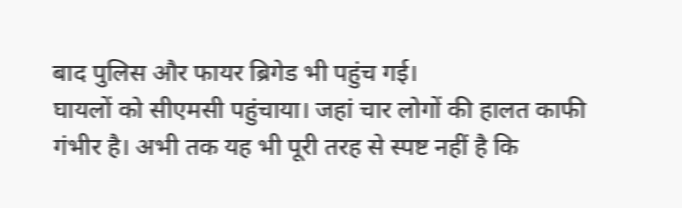बाद पुलिस और फायर ब्रिगेड भी पहुंच गई।
घायलों को सीएमसी पहुंचाया। जहां चार लोगों की हालत काफी गंभीर है। अभी तक यह भी पूरी तरह से स्पष्ट नहीं है कि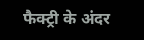फैक्ट्री के अंदर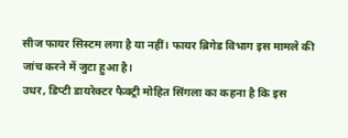सीज फायर सिस्टम लगा है या नहीं। फायर ब्रिगेड विभाग इस मामले की जांच करने में जुटा हुआ है।
उधर, डिप्टी डायरेक्टर फैक्ट्री मोहित सिंगला का कहना है कि इस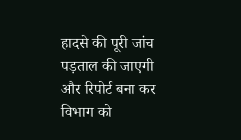हादसे की पूरी जांच पड़ताल की जाएगी और रिपोर्ट बना कर विभाग को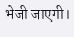भेजी जाएगी।